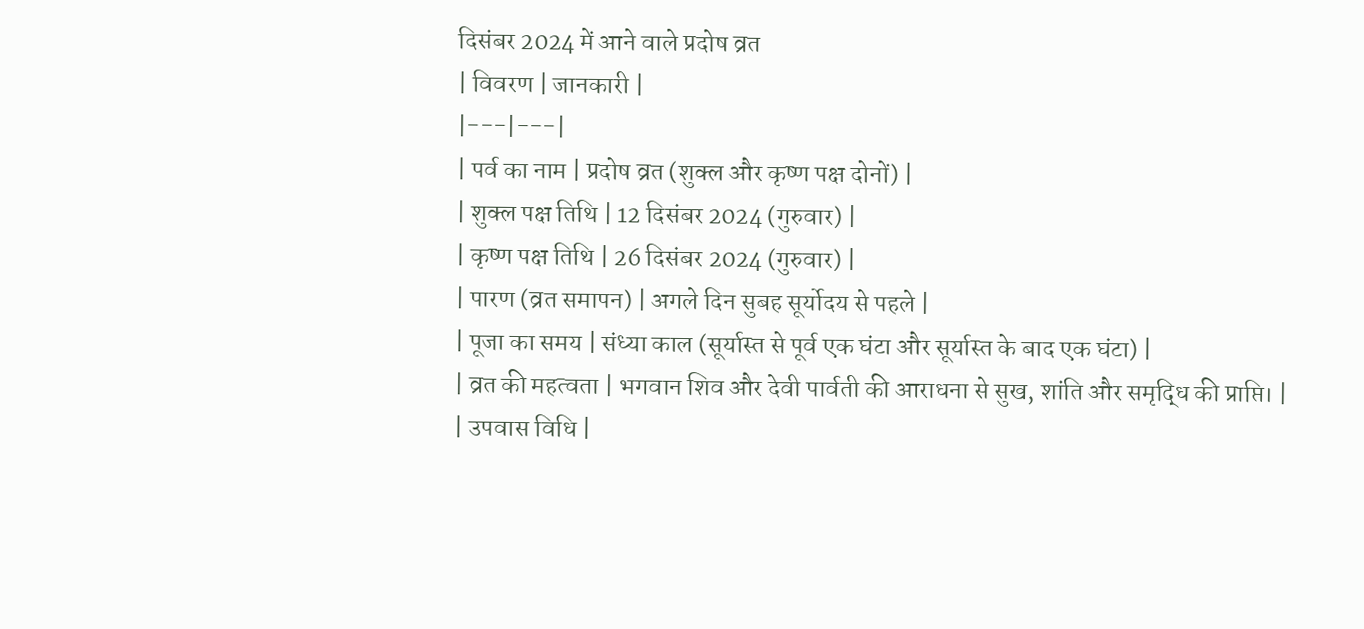दिसंबर 2024 में आने वाले प्रदोष व्रत
| विवरण | जानकारी |
|---|---|
| पर्व का नाम | प्रदोष व्रत (शुक्ल और कृष्ण पक्ष दोनों) |
| शुक्ल पक्ष तिथि | 12 दिसंबर 2024 (गुरुवार) |
| कृष्ण पक्ष तिथि | 26 दिसंबर 2024 (गुरुवार) |
| पारण (व्रत समापन) | अगले दिन सुबह सूर्योदय से पहले |
| पूजा का समय | संध्या काल (सूर्यास्त से पूर्व एक घंटा और सूर्यास्त के बाद एक घंटा) |
| व्रत की महत्वता | भगवान शिव और देवी पार्वती की आराधना से सुख, शांति और समृद्धि की प्राप्ति। |
| उपवास विधि |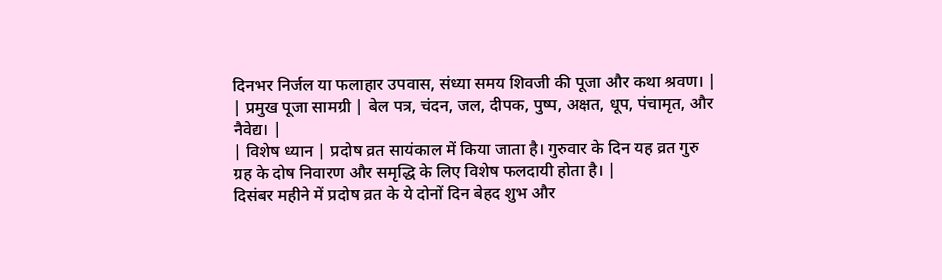दिनभर निर्जल या फलाहार उपवास, संध्या समय शिवजी की पूजा और कथा श्रवण। |
| प्रमुख पूजा सामग्री | बेल पत्र, चंदन, जल, दीपक, पुष्प, अक्षत, धूप, पंचामृत, और नैवेद्य। |
| विशेष ध्यान | प्रदोष व्रत सायंकाल में किया जाता है। गुरुवार के दिन यह व्रत गुरु ग्रह के दोष निवारण और समृद्धि के लिए विशेष फलदायी होता है। |
दिसंबर महीने में प्रदोष व्रत के ये दोनों दिन बेहद शुभ और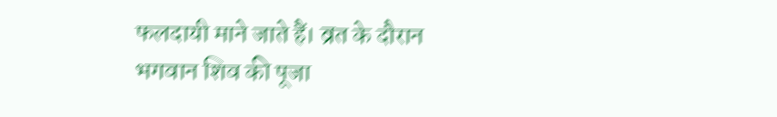फलदायी माने जाते हैं। व्रत के दौरान भगवान शिव की पूजा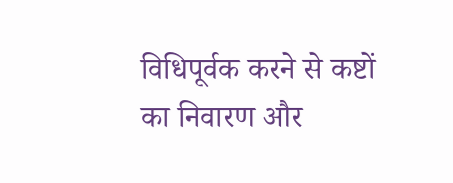विधिपूर्वक करने से कष्टों का निवारण और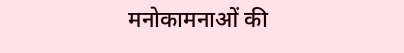मनोकामनाओं की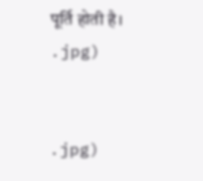पूर्ति होती है।
.jpg)


.jpg)